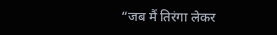“जब मैं तिरंगा लेकर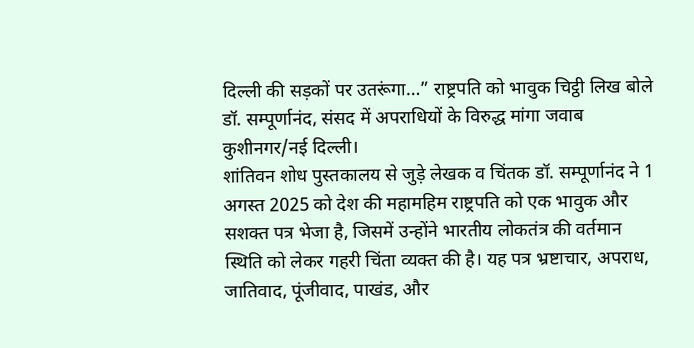दिल्ली की सड़कों पर उतरूंगा…” राष्ट्रपति को भावुक चिट्ठी लिख बोले डॉ. सम्पूर्णानंद, संसद में अपराधियों के विरुद्ध मांगा जवाब
कुशीनगर/नई दिल्ली।
शांतिवन शोध पुस्तकालय से जुड़े लेखक व चिंतक डॉ. सम्पूर्णानंद ने 1 अगस्त 2025 को देश की महामहिम राष्ट्रपति को एक भावुक और सशक्त पत्र भेजा है, जिसमें उन्होंने भारतीय लोकतंत्र की वर्तमान स्थिति को लेकर गहरी चिंता व्यक्त की है। यह पत्र भ्रष्टाचार, अपराध, जातिवाद, पूंजीवाद, पाखंड, और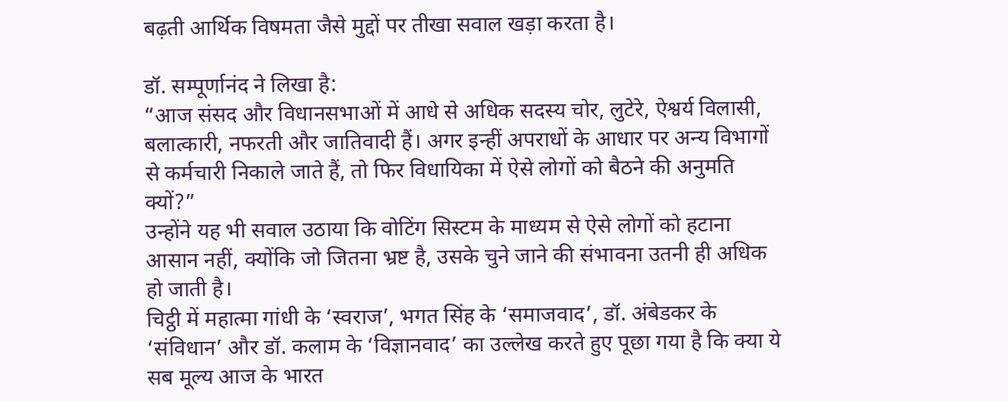बढ़ती आर्थिक विषमता जैसे मुद्दों पर तीखा सवाल खड़ा करता है।

डॉ. सम्पूर्णानंद ने लिखा है:
“आज संसद और विधानसभाओं में आधे से अधिक सदस्य चोर, लुटेरे, ऐश्वर्य विलासी, बलात्कारी, नफरती और जातिवादी हैं। अगर इन्हीं अपराधों के आधार पर अन्य विभागों से कर्मचारी निकाले जाते हैं, तो फिर विधायिका में ऐसे लोगों को बैठने की अनुमति क्यों?”
उन्होंने यह भी सवाल उठाया कि वोटिंग सिस्टम के माध्यम से ऐसे लोगों को हटाना आसान नहीं, क्योंकि जो जितना भ्रष्ट है, उसके चुने जाने की संभावना उतनी ही अधिक हो जाती है।
चिट्ठी में महात्मा गांधी के ‘स्वराज’, भगत सिंह के ‘समाजवाद’, डॉ. अंबेडकर के ‘संविधान’ और डॉ. कलाम के ‘विज्ञानवाद’ का उल्लेख करते हुए पूछा गया है कि क्या ये सब मूल्य आज के भारत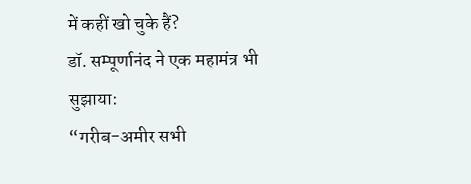में कहीं खो चुके हैं?
डॉ. सम्पूर्णानंद ने एक महामंत्र भी सुझाया:
“गरीब-अमीर सभी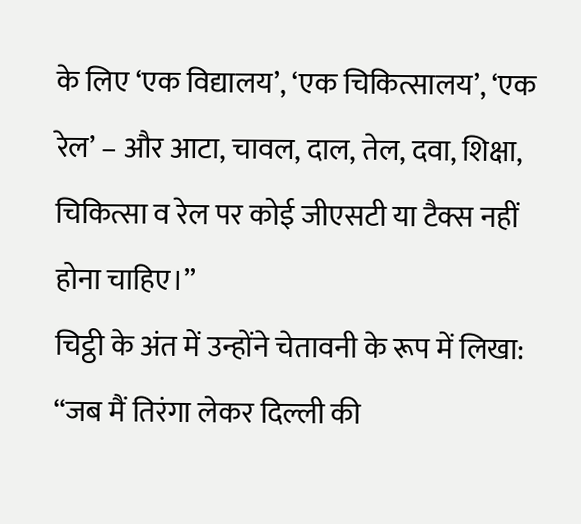के लिए ‘एक विद्यालय’, ‘एक चिकित्सालय’, ‘एक रेल’ – और आटा, चावल, दाल, तेल, दवा, शिक्षा, चिकित्सा व रेल पर कोई जीएसटी या टैक्स नहीं होना चाहिए।”
चिट्ठी के अंत में उन्होंने चेतावनी के रूप में लिखा:
“जब मैं तिरंगा लेकर दिल्ली की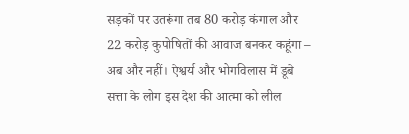सड़कों पर उतरूंगा तब 80 करोड़ कंगाल और 22 करोड़ कुपोषितों की आवाज बनकर कहूंगा – अब और नहीं। ऐश्वर्य और भोगविलास में डूबे सत्ता के लोग इस देश की आत्मा को लील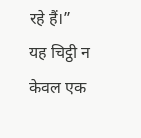रहे हैं।”
यह चिट्ठी न केवल एक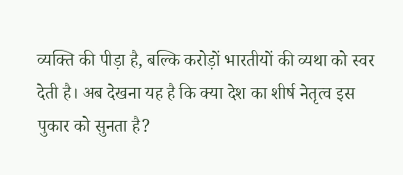व्यक्ति की पीड़ा है, बल्कि करोड़ों भारतीयों की व्यथा को स्वर देती है। अब देखना यह है कि क्या देश का शीर्ष नेतृत्व इस पुकार को सुनता है?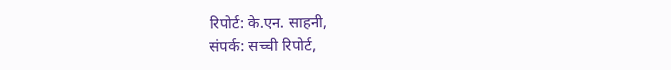रिपोर्ट: के.एन. साहनी,
संपर्क: सच्ची रिपोर्ट,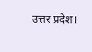उत्तर प्रदेश।